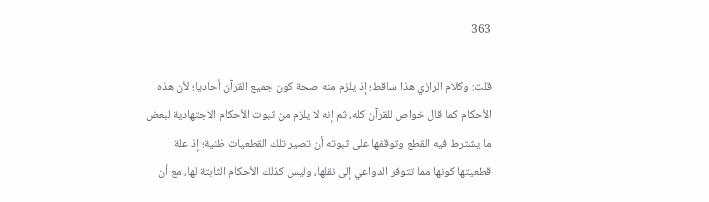363

قلت: وكلام الرازي هذا ساقط؛ إذ يلزم منه صحة كون جميع القرآن أحاديا؛ لأن هذه الأحكام كما قال خواص للقرآن كله، ثم إنه لا يلزم من ثبوت الأحكام الاجتهادية لبعض ما يشترط فيه القطع وتوقفها على ثبوته أن تصير تلك القطعيات ظنية؛ إذ علة قطعيتها كونها مما تتوفر الدواعي إلى نقلها، وليس كذلك الأحكام الثابتة لها، مع أن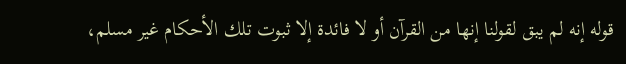قوله إنه لم يبق لقولنا إنها من القرآن أو لا فائدة إلا ثبوت تلك الأحكام غير مسلم،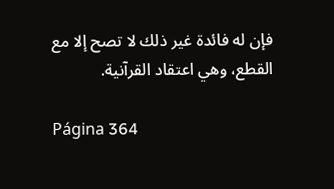فإن له فائدة غير ذلك لا تصح إلا مع القطع، وهي اعتقاد القرآنية.

Página 364